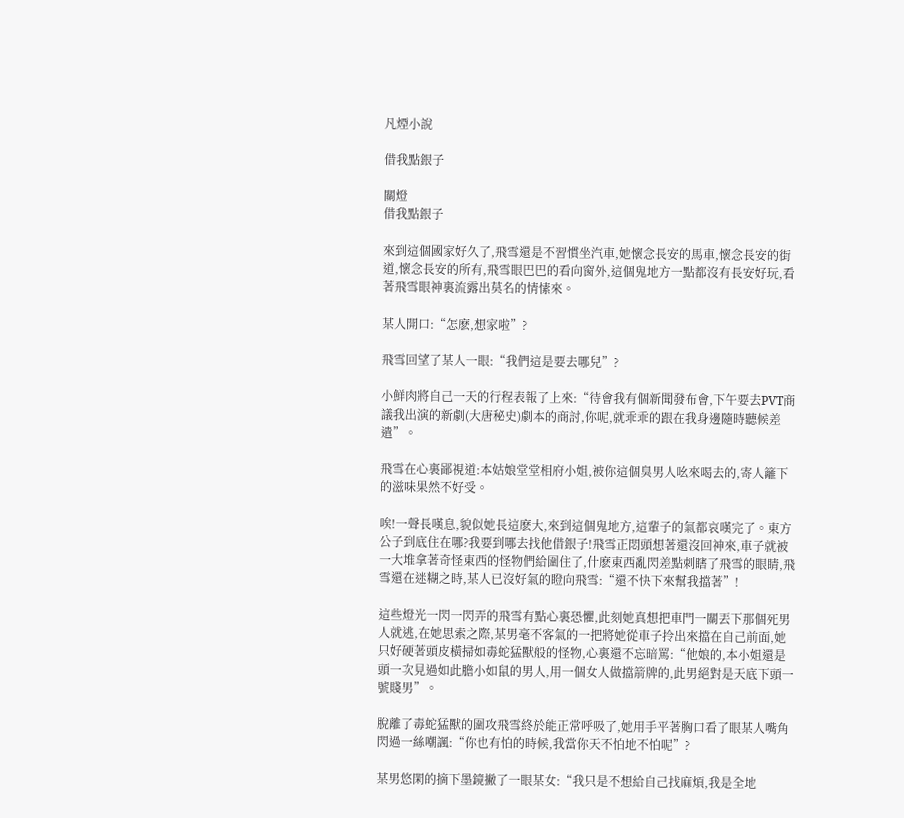凡煙小說

借我點銀子

關燈
借我點銀子

來到這個國家好久了,飛雪還是不習慣坐汽車,她懷念長安的馬車,懷念長安的街道,懷念長安的所有,飛雪眼巴巴的看向窗外,這個鬼地方一點都沒有長安好玩,看著飛雪眼神裏流露出莫名的情愫來。

某人開口:“怎麽,想家啦”?

飛雪回望了某人一眼:“我們這是要去哪兒”?

小鮮肉將自己一天的行程表報了上來:“待會我有個新聞發布會,下午要去PVT商議我出演的新劇(大唐秘史)劇本的商討,你呢,就乖乖的跟在我身邊隨時聽候差遣”。

飛雪在心裏鄙視道:本姑娘堂堂相府小姐,被你這個臭男人吆來喝去的,寄人籬下的滋味果然不好受。

唉!一聲長嘆息,貌似她長這麽大,來到這個鬼地方,這輩子的氣都哀嘆完了。東方公子到底住在哪?我要到哪去找他借銀子!飛雪正悶頭想著還沒回神來,車子就被一大堆拿著奇怪東西的怪物們給圍住了,什麽東西亂閃差點刺瞎了飛雪的眼睛,飛雪還在迷糊之時,某人已沒好氣的瞪向飛雪:“還不快下來幫我擋著”!

這些燈光一閃一閃弄的飛雪有點心裏恐懼,此刻她真想把車門一關丟下那個死男人就逃,在她思索之際,某男毫不客氣的一把將她從車子拎出來擋在自己前面,她只好硬著頭皮橫掃如毒蛇猛獸般的怪物,心裏還不忘暗罵:“他娘的,本小姐還是頭一次見過如此膽小如鼠的男人,用一個女人做擋箭牌的,此男絕對是天底下頭一號賤男”。

脫離了毒蛇猛獸的圍攻飛雪終於能正常呼吸了,她用手平著胸口看了眼某人嘴角閃過一絲嘲諷:“你也有怕的時候,我當你天不怕地不怕呢”?

某男悠閑的摘下墨鏡撇了一眼某女:“我只是不想給自己找麻煩,我是全地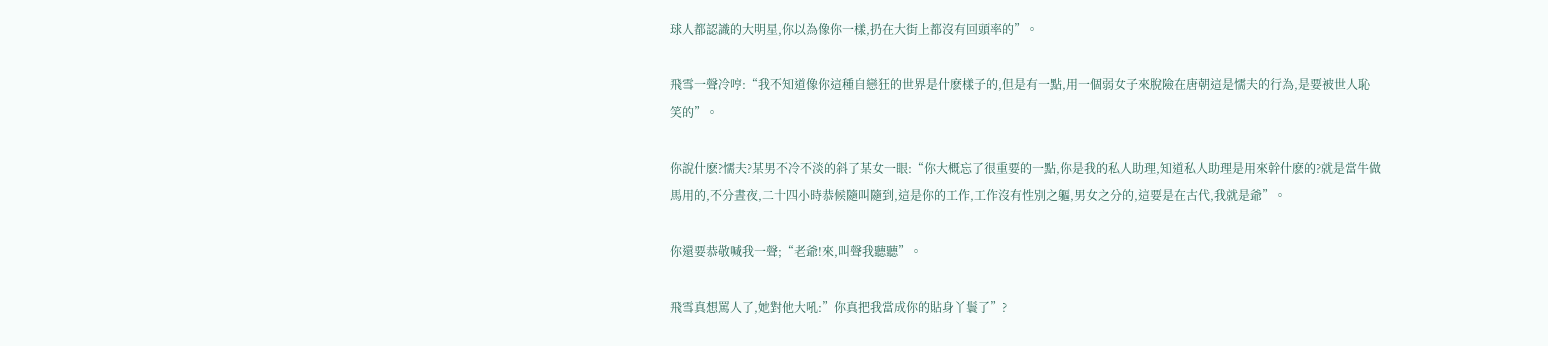球人都認識的大明星,你以為像你一樣,扔在大街上都沒有回頭率的”。

飛雪一聲冷哼:“我不知道像你這種自戀狂的世界是什麽樣子的,但是有一點,用一個弱女子來脫險在唐朝這是懦夫的行為,是要被世人恥笑的”。

你說什麽?懦夫?某男不冷不淡的斜了某女一眼:“你大概忘了很重要的一點,你是我的私人助理,知道私人助理是用來幹什麽的?就是當牛做馬用的,不分晝夜,二十四小時恭候隨叫隨到,這是你的工作,工作沒有性別之軀,男女之分的,這要是在古代,我就是爺”。

你還要恭敬喊我一聲;“老爺!來,叫聲我聽聽”。

飛雪真想罵人了,她對他大吼:”你真把我當成你的貼身丫鬟了”?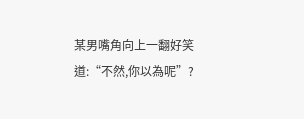某男嘴角向上一翻好笑道:“不然,你以為呢”?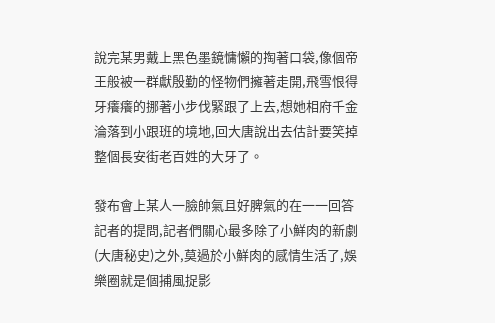說完某男戴上黑色墨鏡慵懶的掏著口袋,像個帝王般被一群獻殷勤的怪物們擁著走開,飛雪恨得牙癢癢的挪著小步伐緊跟了上去,想她相府千金淪落到小跟班的境地,回大唐說出去估計要笑掉整個長安街老百姓的大牙了。

發布會上某人一臉帥氣且好脾氣的在一一回答記者的提問,記者們關心最多除了小鮮肉的新劇(大唐秘史)之外,莫過於小鮮肉的感情生活了,娛樂圈就是個捕風捉影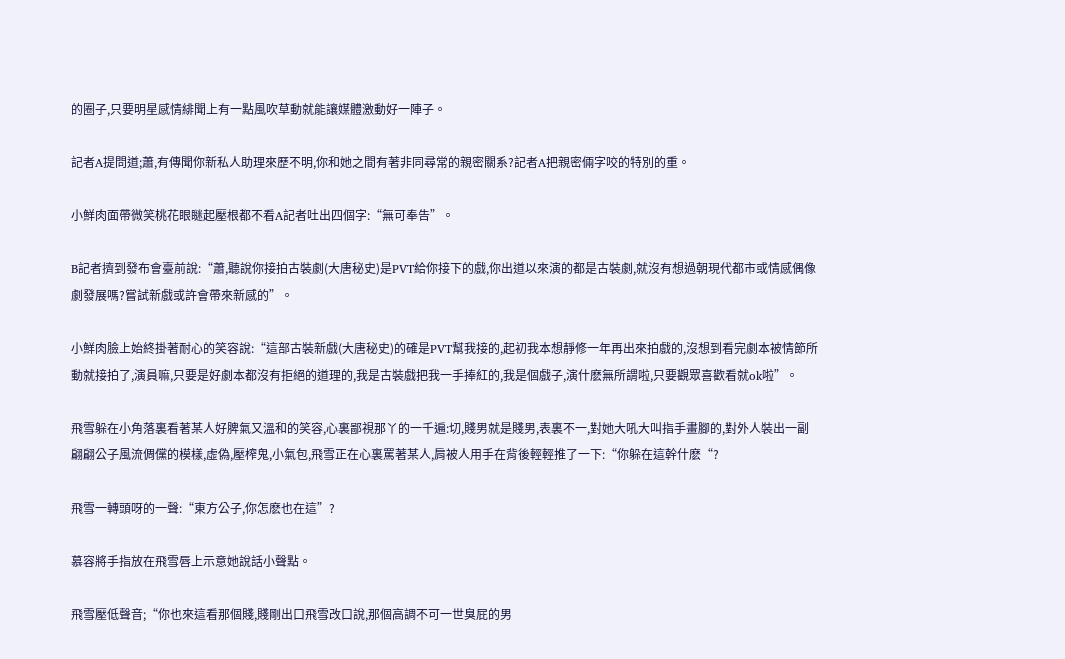的圈子,只要明星感情緋聞上有一點風吹草動就能讓媒體激動好一陣子。

記者A提問道;蕭,有傳聞你新私人助理來歷不明,你和她之間有著非同尋常的親密關系?記者A把親密倆字咬的特別的重。

小鮮肉面帶微笑桃花眼瞇起壓根都不看A記者吐出四個字:“無可奉告”。

B記者擠到發布會臺前說:“蕭,聽說你接拍古裝劇(大唐秘史)是PVT給你接下的戲,你出道以來演的都是古裝劇,就沒有想過朝現代都市或情感偶像劇發展嗎?嘗試新戲或許會帶來新感的”。

小鮮肉臉上始終掛著耐心的笑容說:“這部古裝新戲(大唐秘史)的確是PVT幫我接的,起初我本想靜修一年再出來拍戲的,沒想到看完劇本被情節所動就接拍了,演員嘛,只要是好劇本都沒有拒絕的道理的,我是古裝戲把我一手捧紅的,我是個戲子,演什麽無所謂啦,只要觀眾喜歡看就ok啦”。

飛雪躲在小角落裏看著某人好脾氣又溫和的笑容,心裏鄙視那丫的一千遍:切,賤男就是賤男,表裏不一,對她大吼大叫指手畫腳的,對外人裝出一副翩翩公子風流倜儻的模樣,虛偽,壓榨鬼,小氣包,飛雪正在心裏罵著某人,肩被人用手在背後輕輕推了一下:“你躲在這幹什麽“?

飛雪一轉頭呀的一聲:“東方公子,你怎麽也在這”?

慕容將手指放在飛雪唇上示意她說話小聲點。

飛雪壓低聲音;“你也來這看那個賤,賤剛出口飛雪改口說,那個高調不可一世臭屁的男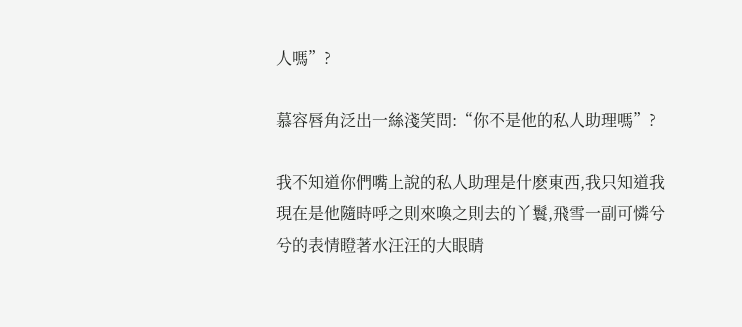人嗎”?

慕容唇角泛出一絲淺笑問:“你不是他的私人助理嗎”?

我不知道你們嘴上說的私人助理是什麽東西,我只知道我現在是他隨時呼之則來喚之則去的丫鬟,飛雪一副可憐兮兮的表情瞪著水汪汪的大眼睛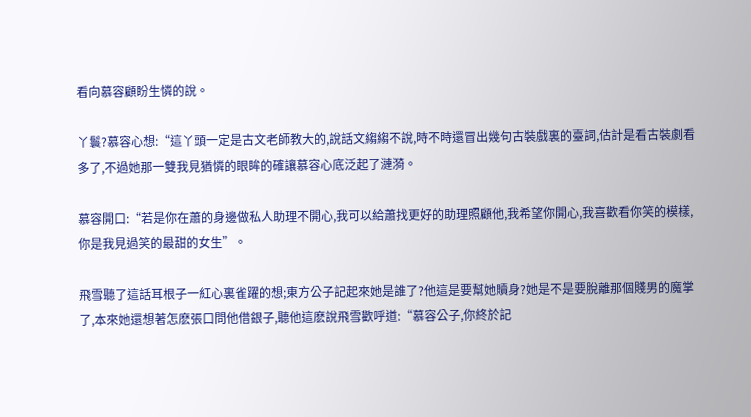看向慕容顧盼生憐的說。

丫鬟?慕容心想:“這丫頭一定是古文老師教大的,說話文縐縐不說,時不時還冒出幾句古裝戲裏的臺詞,估計是看古裝劇看多了,不過她那一雙我見猶憐的眼眸的確讓慕容心底泛起了漣漪。

慕容開口:“若是你在蕭的身邊做私人助理不開心,我可以給蕭找更好的助理照顧他,我希望你開心,我喜歡看你笑的模樣,你是我見過笑的最甜的女生”。

飛雪聽了這話耳根子一紅心裏雀躍的想;東方公子記起來她是誰了?他這是要幫她贖身?她是不是要脫離那個賤男的魔掌了,本來她還想著怎麽張口問他借銀子,聽他這麽說飛雪歡呼道:“慕容公子,你終於記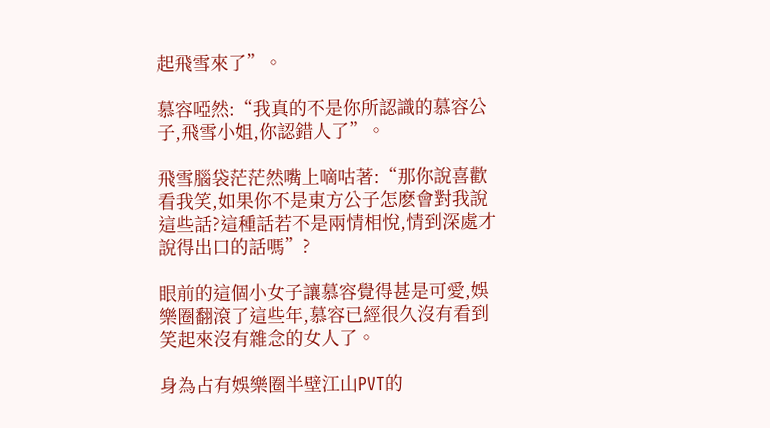起飛雪來了”。

慕容啞然:“我真的不是你所認識的慕容公子,飛雪小姐,你認錯人了”。

飛雪腦袋茫茫然嘴上嘀咕著:“那你說喜歡看我笑,如果你不是東方公子怎麽會對我說這些話?這種話若不是兩情相悅,情到深處才說得出口的話嗎”?

眼前的這個小女子讓慕容覺得甚是可愛,娛樂圈翻滾了這些年,慕容已經很久沒有看到笑起來沒有雜念的女人了。

身為占有娛樂圈半壁江山PVT的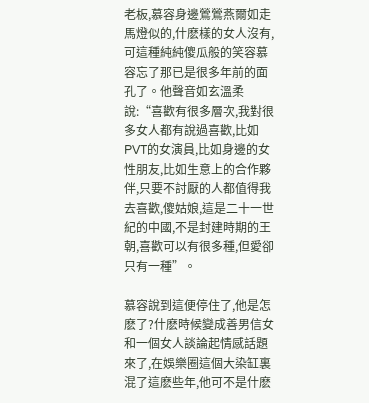老板,慕容身邊鶯鶯燕爾如走馬燈似的,什麽樣的女人沒有,可這種純純傻瓜般的笑容慕容忘了那已是很多年前的面孔了。他聲音如玄溫柔說:“喜歡有很多層次,我對很多女人都有說過喜歡,比如PVT的女演員,比如身邊的女性朋友,比如生意上的合作夥伴,只要不討厭的人都值得我去喜歡,傻姑娘,這是二十一世紀的中國,不是封建時期的王朝,喜歡可以有很多種,但愛卻只有一種”。

慕容說到這便停住了,他是怎麽了?什麽時候變成善男信女和一個女人談論起情感話題來了,在娛樂圈這個大染缸裏混了這麽些年,他可不是什麽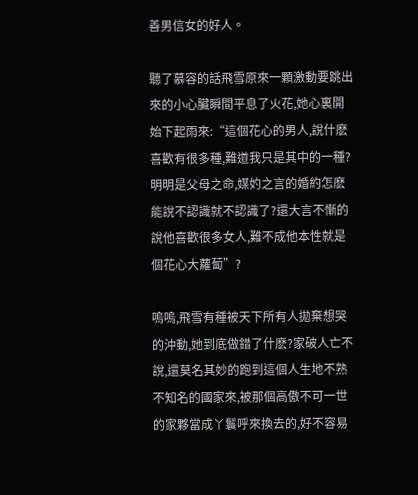善男信女的好人。

聽了慕容的話飛雪原來一顆激動要跳出來的小心臟瞬間平息了火花,她心裏開始下起雨來:“這個花心的男人,說什麽喜歡有很多種,難道我只是其中的一種?明明是父母之命,媒妁之言的婚約怎麽能說不認識就不認識了?還大言不慚的說他喜歡很多女人,難不成他本性就是個花心大蘿蔔”?

嗚嗚,飛雪有種被天下所有人拋棄想哭的沖動,她到底做錯了什麽?家破人亡不說,還莫名其妙的跑到這個人生地不熟不知名的國家來,被那個高傲不可一世的家夥當成丫鬟呼來換去的,好不容易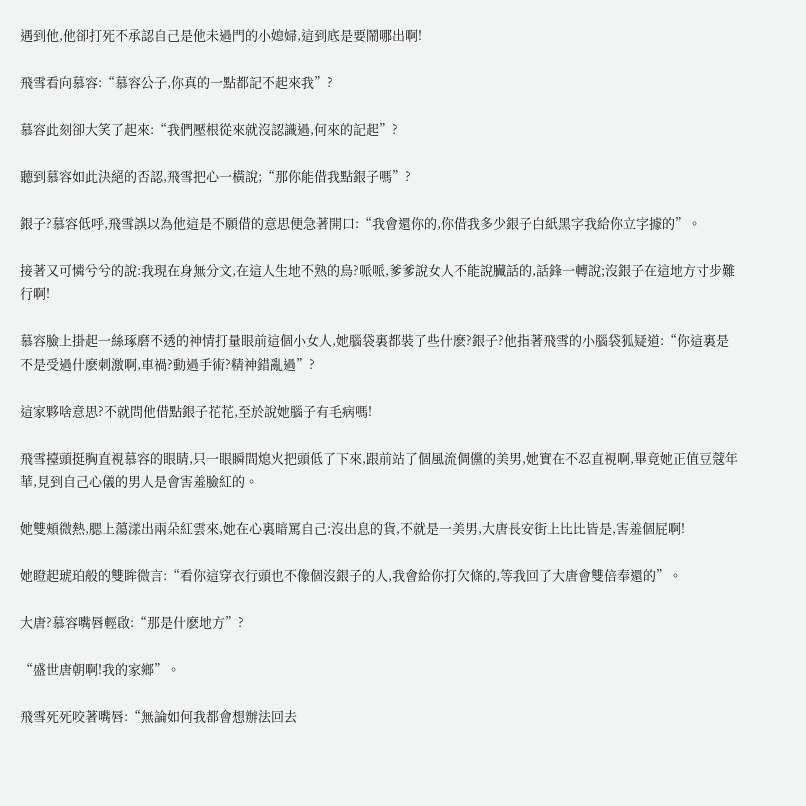遇到他,他卻打死不承認自己是他未過門的小媳婦,這到底是要鬧哪出啊!

飛雪看向慕容:“慕容公子,你真的一點都記不起來我”?

慕容此刻卻大笑了起來:“我們壓根從來就沒認識過,何來的記起”?

聽到慕容如此決絕的否認,飛雪把心一橫說;“那你能借我點銀子嗎”?

銀子?慕容低呼,飛雪誤以為他這是不願借的意思便急著開口:“我會還你的,你借我多少銀子白紙黑字我給你立字據的”。

接著又可憐兮兮的說:我現在身無分文,在這人生地不熟的鳥?哌哌,爹爹說女人不能說臟話的,話鋒一轉說;沒銀子在這地方寸步難行啊!

慕容臉上掛起一絲琢磨不透的神情打量眼前這個小女人,她腦袋裏都裝了些什麽?銀子?他指著飛雪的小腦袋狐疑道:“你這裏是不是受過什麽刺激啊,車禍?動過手術?精神錯亂過”?

這家夥啥意思?不就問他借點銀子花花,至於說她腦子有毛病嗎!

飛雪擡頭挺胸直視慕容的眼睛,只一眼瞬間熄火把頭低了下來,跟前站了個風流倜儻的美男,她實在不忍直視啊,畢竟她正值豆蔻年華,見到自己心儀的男人是會害羞臉紅的。

她雙頰微熱,腮上蕩漾出兩朵紅雲來,她在心裏暗罵自己:沒出息的貨,不就是一美男,大唐長安街上比比皆是,害羞個屁啊!

她瞪起琥珀般的雙眸微言:“看你這穿衣行頭也不像個沒銀子的人,我會給你打欠條的,等我回了大唐會雙倍奉還的”。

大唐?慕容嘴唇輕啟:“那是什麽地方”?

“盛世唐朝啊!我的家鄉”。

飛雪死死咬著嘴唇:“無論如何我都會想辦法回去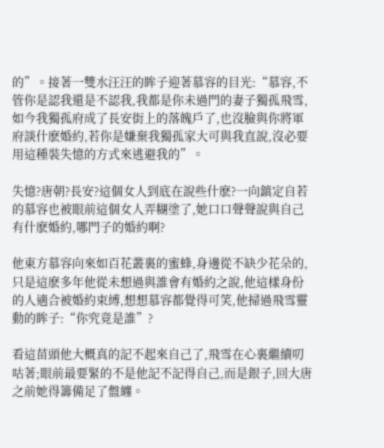的”。接著一雙水汪汪的眸子迎著慕容的目光:“慕容,不管你是認我還是不認我,我都是你未過門的妻子獨孤飛雪,如今我獨孤府成了長安街上的落魄戶了,也沒臉與你將軍府談什麽婚約,若你是嫌棄我獨孤家大可與我直說,沒必要用這種裝失憶的方式來逃避我的”。

失憶?唐朝?長安?這個女人到底在說些什麽?一向鎮定自若的慕容也被眼前這個女人弄糊塗了,她口口聲聲說與自己有什麽婚約,哪門子的婚約啊?

他東方慕容向來如百花叢裏的蜜蜂,身邊從不缺少花朵的,只是這麽多年他從未想過與誰會有婚約之說,他這樣身份的人適合被婚約束縛,想想慕容都覺得可笑,他掃過飛雪靈動的眸子:“你究竟是誰”?

看這苗頭他大概真的記不起來自己了,飛雪在心裏繼續叨咕著;眼前最要緊的不是他記不記得自己,而是銀子,回大唐之前她得籌備足了盤纏。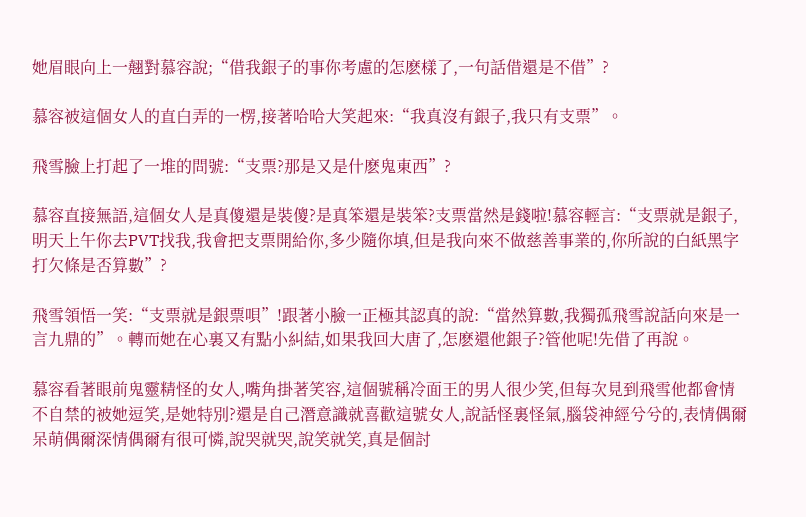她眉眼向上一翹對慕容說;“借我銀子的事你考慮的怎麽樣了,一句話借還是不借”?

慕容被這個女人的直白弄的一楞,接著哈哈大笑起來:“我真沒有銀子,我只有支票”。

飛雪臉上打起了一堆的問號:“支票?那是又是什麽鬼東西”?

慕容直接無語,這個女人是真傻還是裝傻?是真笨還是裝笨?支票當然是錢啦!慕容輕言:“支票就是銀子,明天上午你去PVT找我,我會把支票開給你,多少隨你填,但是我向來不做慈善事業的,你所說的白紙黑字打欠條是否算數”?

飛雪領悟一笑:“支票就是銀票唄”!跟著小臉一正極其認真的說:“當然算數,我獨孤飛雪說話向來是一言九鼎的”。轉而她在心裏又有點小糾結,如果我回大唐了,怎麽還他銀子?管他呢!先借了再說。

慕容看著眼前鬼靈精怪的女人,嘴角掛著笑容,這個號稱冷面王的男人很少笑,但每次見到飛雪他都會情不自禁的被她逗笑,是她特別?還是自己潛意識就喜歡這號女人,說話怪裏怪氣,腦袋神經兮兮的,表情偶爾呆萌偶爾深情偶爾有很可憐,說哭就哭,說笑就笑,真是個討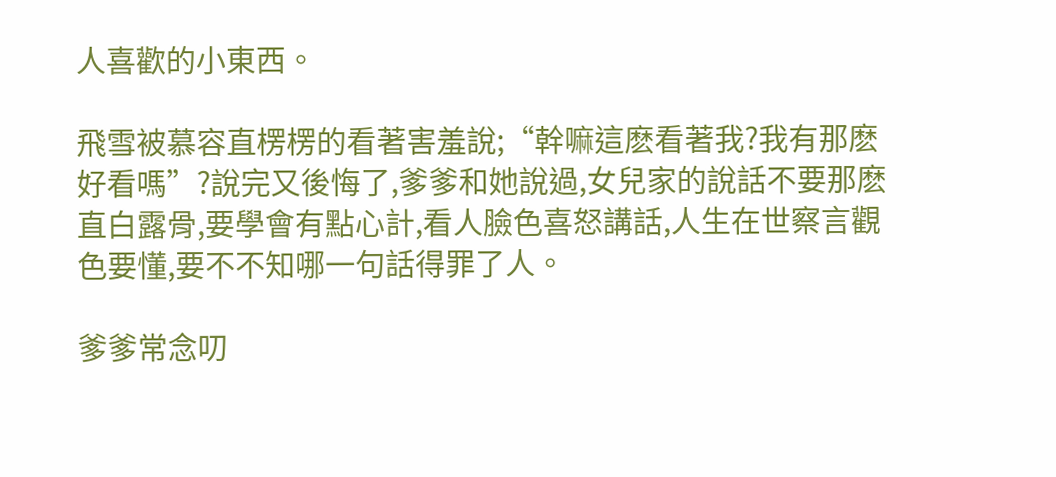人喜歡的小東西。

飛雪被慕容直楞楞的看著害羞說;“幹嘛這麽看著我?我有那麽好看嗎”?說完又後悔了,爹爹和她說過,女兒家的說話不要那麽直白露骨,要學會有點心計,看人臉色喜怒講話,人生在世察言觀色要懂,要不不知哪一句話得罪了人。

爹爹常念叨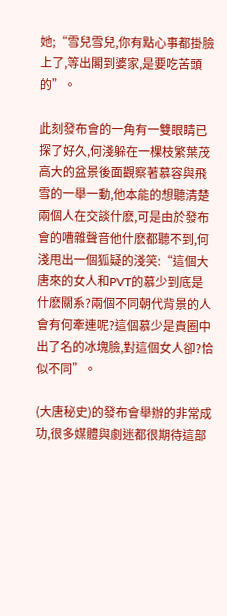她;“雪兒雪兒,你有點心事都掛臉上了,等出閣到婆家,是要吃苦頭的”。

此刻發布會的一角有一雙眼睛已探了好久,何淺躲在一棵枝繁葉茂高大的盆景後面觀察著慕容與飛雪的一舉一動,他本能的想聽清楚兩個人在交談什麽,可是由於發布會的嘈雜聲音他什麽都聽不到,何淺甩出一個狐疑的淺笑:“這個大唐來的女人和PVT的慕少到底是什麽關系?兩個不同朝代背景的人會有何牽連呢?這個慕少是貴圈中出了名的冰塊臉,對這個女人卻?恰似不同”。

(大唐秘史)的發布會舉辦的非常成功,很多媒體與劇迷都很期待這部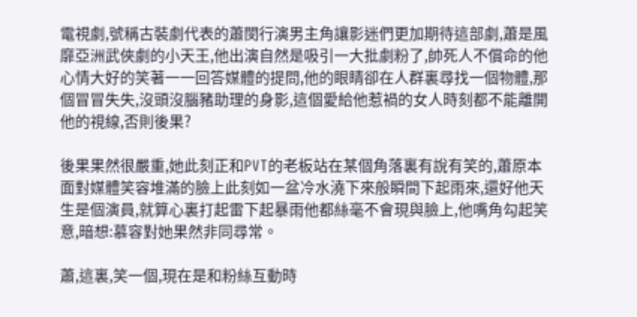電視劇,號稱古裝劇代表的蕭閔行演男主角讓影迷們更加期待這部劇,蕭是風靡亞洲武俠劇的小天王,他出演自然是吸引一大批劇粉了,帥死人不償命的他心情大好的笑著一一回答媒體的提問,他的眼睛卻在人群裏尋找一個物體,那個冒冒失失,沒頭沒腦豬助理的身影,這個愛給他惹禍的女人時刻都不能離開他的視線,否則後果?

後果果然很嚴重,她此刻正和PVT的老板站在某個角落裏有說有笑的,蕭原本面對媒體笑容堆滿的臉上此刻如一盆冷水澆下來般瞬間下起雨來,還好他天生是個演員,就算心裏打起雷下起暴雨他都絲毫不會現與臉上,他嘴角勾起笑意,暗想:慕容對她果然非同尋常。

蕭,這裏,笑一個,現在是和粉絲互動時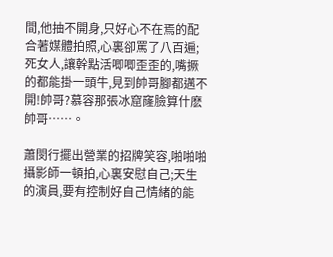間,他抽不開身,只好心不在焉的配合著媒體拍照,心裏卻罵了八百遍;死女人,讓幹點活唧唧歪歪的,嘴撅的都能掛一頭牛,見到帥哥腳都邁不開!帥哥?慕容那張冰窟窿臉算什麽帥哥……。

蕭閔行擺出營業的招牌笑容,啪啪啪攝影師一頓拍,心裏安慰自己;天生的演員,要有控制好自己情緒的能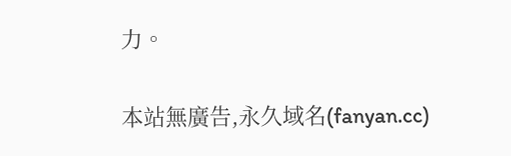力。

本站無廣告,永久域名(fanyan.cc)